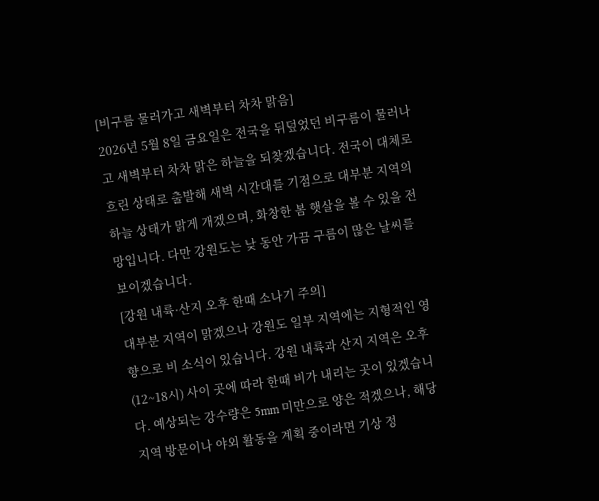[비구름 물러가고 새벽부터 차차 맑음]
2026년 5월 8일 금요일은 전국을 뒤덮었던 비구름이 물러나고 새벽부터 차차 맑은 하늘을 되찾겠습니다. 전국이 대체로 흐린 상태로 출발해 새벽 시간대를 기점으로 대부분 지역의 하늘 상태가 맑게 개겠으며, 화창한 봄 햇살을 볼 수 있을 전망입니다. 다만 강원도는 낮 동안 가끔 구름이 많은 날씨를 보이겠습니다.
[강원 내륙·산지 오후 한때 소나기 주의]
대부분 지역이 맑겠으나 강원도 일부 지역에는 지형적인 영향으로 비 소식이 있습니다. 강원 내륙과 산지 지역은 오후(12~18시) 사이 곳에 따라 한때 비가 내리는 곳이 있겠습니다. 예상되는 강수량은 5mm 미만으로 양은 적겠으나, 해당 지역 방문이나 야외 활동을 계획 중이라면 기상 정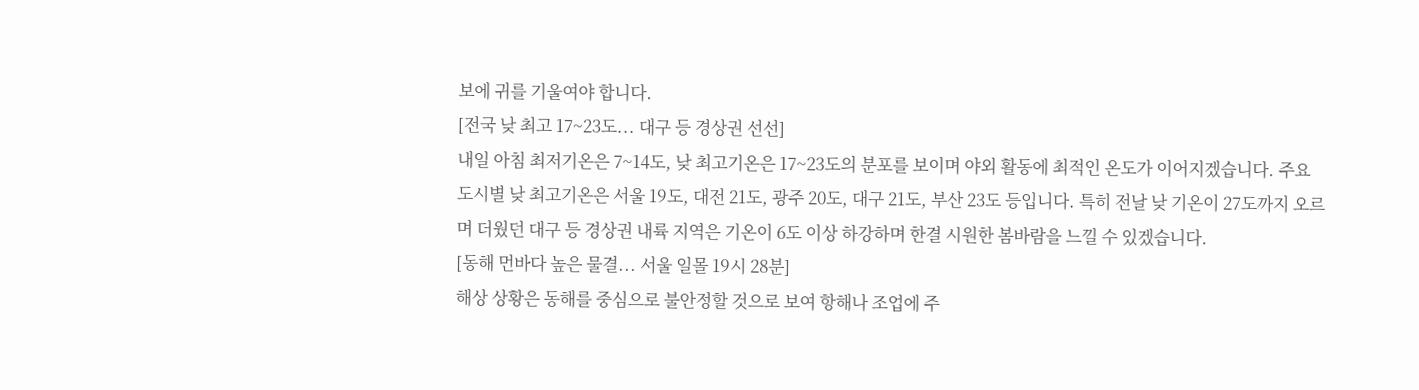보에 귀를 기울여야 합니다.
[전국 낮 최고 17~23도... 대구 등 경상권 선선]
내일 아침 최저기온은 7~14도, 낮 최고기온은 17~23도의 분포를 보이며 야외 활동에 최적인 온도가 이어지겠습니다. 주요 도시별 낮 최고기온은 서울 19도, 대전 21도, 광주 20도, 대구 21도, 부산 23도 등입니다. 특히 전날 낮 기온이 27도까지 오르며 더웠던 대구 등 경상권 내륙 지역은 기온이 6도 이상 하강하며 한결 시원한 봄바람을 느낄 수 있겠습니다.
[동해 먼바다 높은 물결... 서울 일몰 19시 28분]
해상 상황은 동해를 중심으로 불안정할 것으로 보여 항해나 조업에 주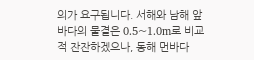의가 요구됩니다. 서해와 남해 앞바다의 물결은 0.5~1.0m로 비교적 잔잔하겠으나, 동해 먼바다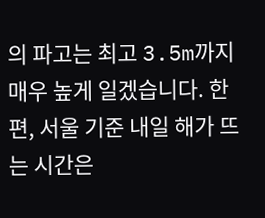의 파고는 최고 3.5m까지 매우 높게 일겠습니다. 한편, 서울 기준 내일 해가 뜨는 시간은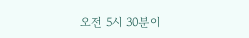오전 5시 30분이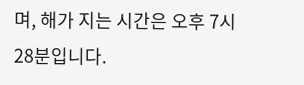며, 해가 지는 시간은 오후 7시 28분입니다.